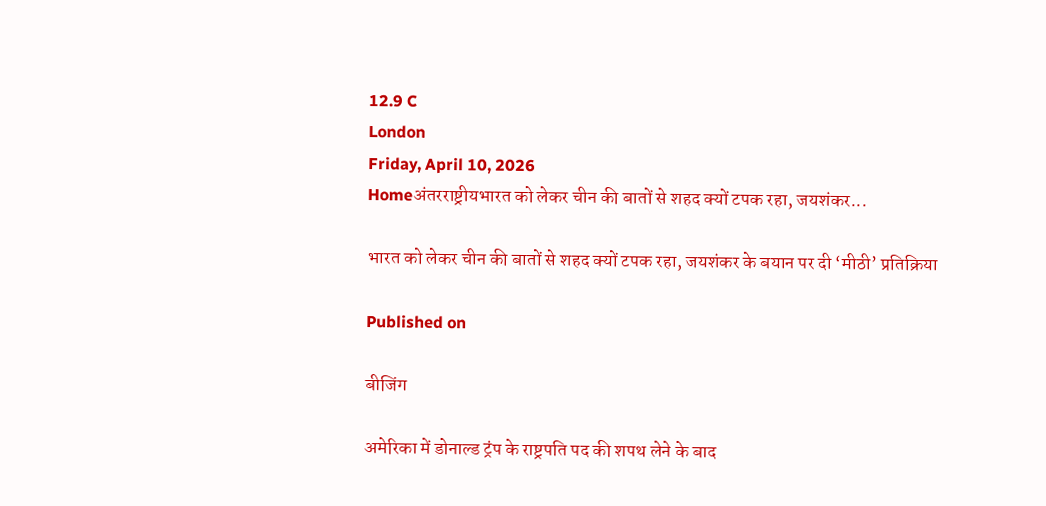12.9 C
London
Friday, April 10, 2026
Homeअंतरराष्ट्रीयभारत को लेकर चीन की बातों से शहद क्यों टपक रहा, जयशंकर...

भारत को लेकर चीन की बातों से शहद क्यों टपक रहा, जयशंकर के बयान पर दी ‘मीठी’ प्रतिक्रिया

Published on

बीजिंग

अमेरिका में डोनाल्ड ट्रंप के राष्ट्रपति पद की शपथ लेने के बाद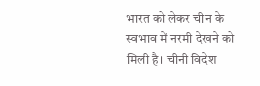भारत को लेकर चीन के स्वभाव में नरमी देखने को मिली है। चीनी विदेश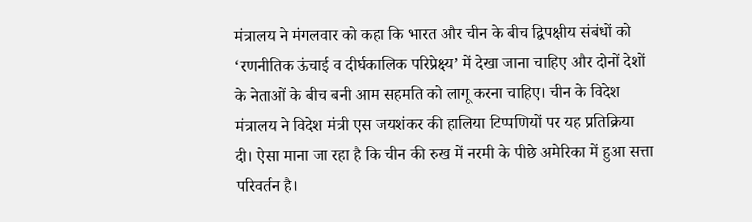मंत्रालय ने मंगलवार को कहा कि भारत और चीन के बीच द्विपक्षीय संबंधों को ‘रणनीतिक ऊंचाई व दीर्घकालिक परिप्रेक्ष्य’ में देखा जाना चाहिए और दोनों देशों के नेताओं के बीच बनी आम सहमति को लागू करना चाहिए। चीन के विदेश मंत्रालय ने विदेश मंत्री एस जयशंकर की हालिया टिप्पणियों पर यह प्रतिक्रिया दी। ऐसा माना जा रहा है कि चीन की रुख में नरमी के पीछे अमेरिका में हुआ सत्ता परिवर्तन है।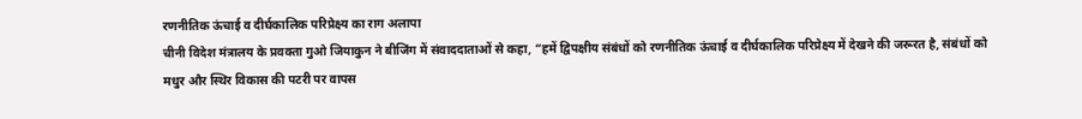रणनीतिक ऊंचाई व दीर्घकालिक परिप्रेक्ष्य का राग अलापा
चीनी विदेश मंत्रालय के प्रवक्ता गुओ जियाकुन ने बीजिंग में संवाददाताओं से कहा, “हमें द्विपक्षीय संबंधों को रणनीतिक ऊंचाई व दीर्घकालिक परिप्रेक्ष्य में देखने की जरूरत है, संबंधों को मधुर और स्थिर विकास की पटरी पर वापस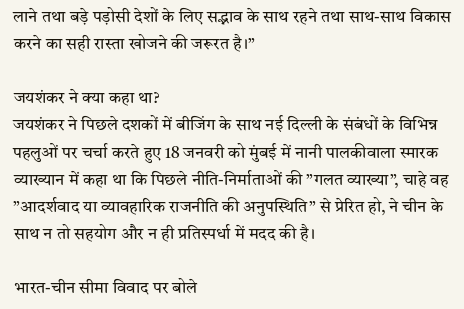लाने तथा बड़े पड़ोसी देशों के लिए सद्भाव के साथ रहने तथा साथ-साथ विकास करने का सही रास्ता खोजने की जरूरत है।”

जयशंकर ने क्या कहा था?
जयशंकर ने पिछले दशकों में बीजिंग के साथ नई दिल्ली के संबंधों के विभिन्न पहलुओं पर चर्चा करते हुए 18 जनवरी को मुंबई में नानी पालकीवाला स्मारक व्याख्यान में कहा था कि पिछले नीति-निर्माताओं की ”गलत व्याख्या”, चाहे वह ”आदर्शवाद या व्यावहारिक राजनीति की अनुपस्थिति” से प्रेरित हो, ने चीन के साथ न तो सहयोग और न ही प्रतिस्पर्धा में मदद की है।

भारत-चीन सीमा विवाद पर बोले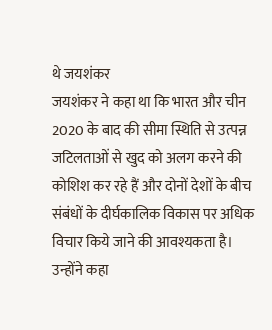थे जयशंकर
जयशंकर ने कहा था कि भारत और चीन 2020 के बाद की सीमा स्थिति से उत्पन्न जटिलताओं से खुद को अलग करने की कोशिश कर रहे हैं और दोनों देशों के बीच संबंधों के दीर्घकालिक विकास पर अधिक विचार किये जाने की आवश्यकता है। उन्होंने कहा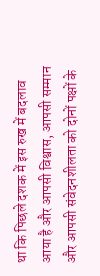था कि पिछले दशक में इस रुख में बदलाव आया है और आपसी विश्वास, आपसी सम्मान और आपसी संवेदनशीलता को दोनों पक्षों के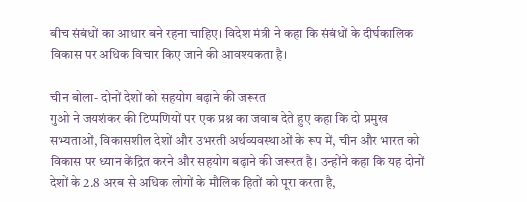बीच संबंधों का आधार बने रहना चाहिए। विदेश मंत्री ने कहा कि संबंधों के दीर्घकालिक विकास पर अधिक विचार किए जाने की आवश्यकता है।

चीन बोला- दोनों देशों को सहयोग बढ़ाने की जरूरत
गुओ ने जयशंकर की टिप्पणियों पर एक प्रश्न का जवाब देते हुए कहा कि दो प्रमुख सभ्यताओं, विकासशील देशों और उभरती अर्थव्यवस्थाओं के रूप में, चीन और भारत को विकास पर ध्यान केंद्रित करने और सहयोग बढ़ाने की जरूरत है। उन्होंने कहा कि यह दोनों देशों के 2.8 अरब से अधिक लोगों के मौलिक हितों को पूरा करता है,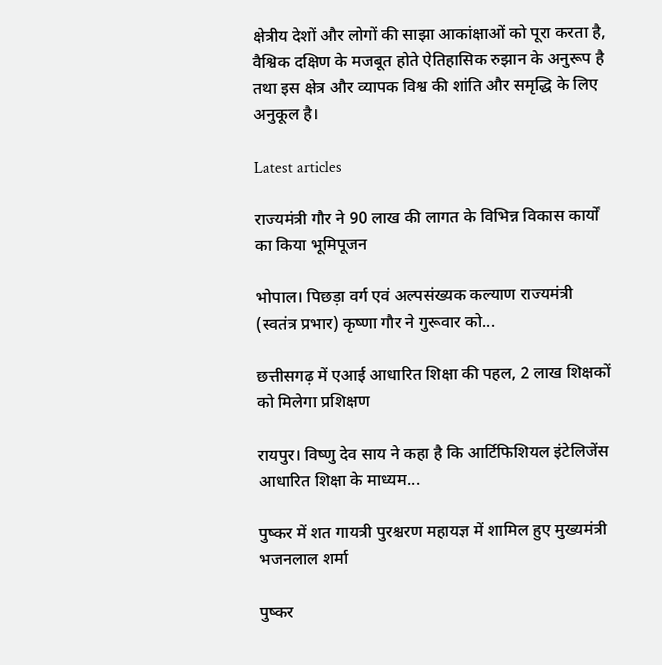क्षेत्रीय देशों और लोगों की साझा आकांक्षाओं को पूरा करता है, वैश्विक दक्षिण के मजबूत होते ऐतिहासिक रुझान के अनुरूप है तथा इस क्षेत्र और व्यापक विश्व की शांति और समृद्धि के लिए अनुकूल है।

Latest articles

राज्यमंत्री गौर ने 90 लाख की लागत के विभिन्न विकास कार्यों का किया भूमिपूजन

भोपाल। पिछड़ा वर्ग एवं अल्पसंख्यक कल्याण राज्यमंत्री (स्वतंत्र प्रभार) कृष्णा गौर ने गुरूवार को...

छत्तीसगढ़ में एआई आधारित शिक्षा की पहल, 2 लाख शिक्षकों को मिलेगा प्रशिक्षण

रायपुर। विष्णु देव साय ने कहा है कि आर्टिफिशियल इंटेलिजेंस आधारित शिक्षा के माध्यम...

पुष्कर में शत गायत्री पुरश्चरण महायज्ञ में शामिल हुए मुख्यमंत्री भजनलाल शर्मा

पुष्कर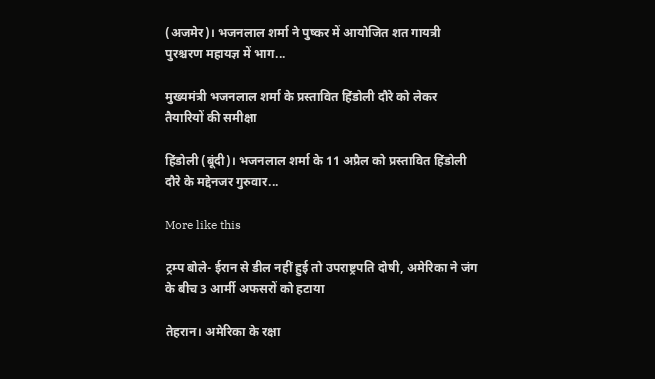(अजमेर)। भजनलाल शर्मा ने पुष्कर में आयोजित शत गायत्री पुरश्चरण महायज्ञ में भाग...

मुख्यमंत्री भजनलाल शर्मा के प्रस्तावित हिंडोली दौरे को लेकर तैयारियों की समीक्षा

हिंडोली (बूंदी)। भजनलाल शर्मा के 11 अप्रैल को प्रस्तावित हिंडोली दौरे के मद्देनजर गुरुवार...

More like this

ट्रम्प बोले- ईरान से डील नहीं हुई तो उपराष्ट्रपति दोषी, अमेरिका ने जंग के बीच 3 आर्मी अफसरों को हटाया

तेहरान। अमेरिका के रक्षा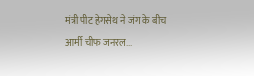मंत्री पीट हेगसेथ ने जंग के बीच आर्मी चीफ जनरल...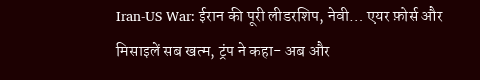Iran-US War: ईरान की पूरी लीडरशिप, नेवी… एयर फ़ोर्स और मिसाइलें सब खत्म, ट्रंप ने कहा- अब और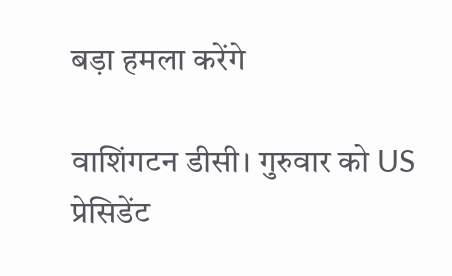बड़ा हमला करेंगे

वाशिंगटन डीसी। गुरुवार को US प्रेसिडेंट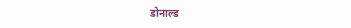डोनाल्ड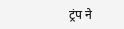ट्रंप ने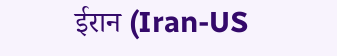ईरान (Iran-US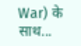War) के साथ...